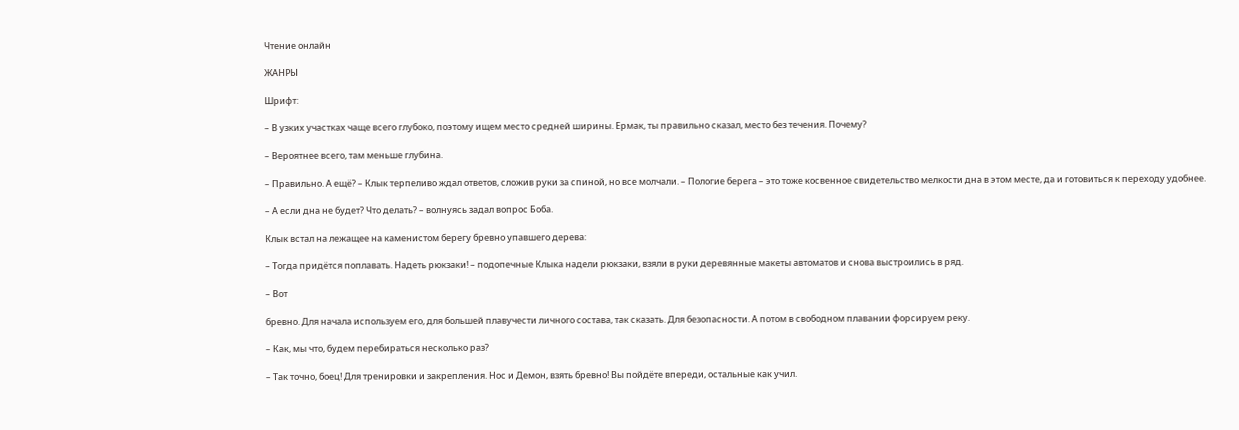Чтение онлайн

ЖАНРЫ

Шрифт:

– В узких участках чаще всего глубоко, поэтому ищем место средней ширины. Ермак, ты правильно сказал, место без течения. Почему?

– Вероятнее всего, там меньше глубина.

– Правильно. А ещё? – Клык терпеливо ждал ответов, сложив руки за спиной, но все молчали. – Пологие берега – это тоже косвенное свидетельство мелкости дна в этом месте, да и готовиться к переходу удобнее.

– А если дна не будет? Что делать? – волнуясь задал вопрос Боба.

Клык встал на лежащее на каменистом берегу бревно упавшего дерева:

– Тогда придётся поплавать. Надеть рюкзаки! – подопечные Клыка надели рюкзаки, взяли в руки деревянные макеты автоматов и снова выстроились в ряд.

– Вот

бревно. Для начала используем его, для большей плавучести личного состава, так сказать. Для безопасности. А потом в свободном плавании форсируем реку.

– Как, мы что, будем перебираться несколько раз?

– Так точно, боец! Для тренировки и закрепления. Нос и Демон, взять бревно! Вы пойдёте впереди, остальные как учил.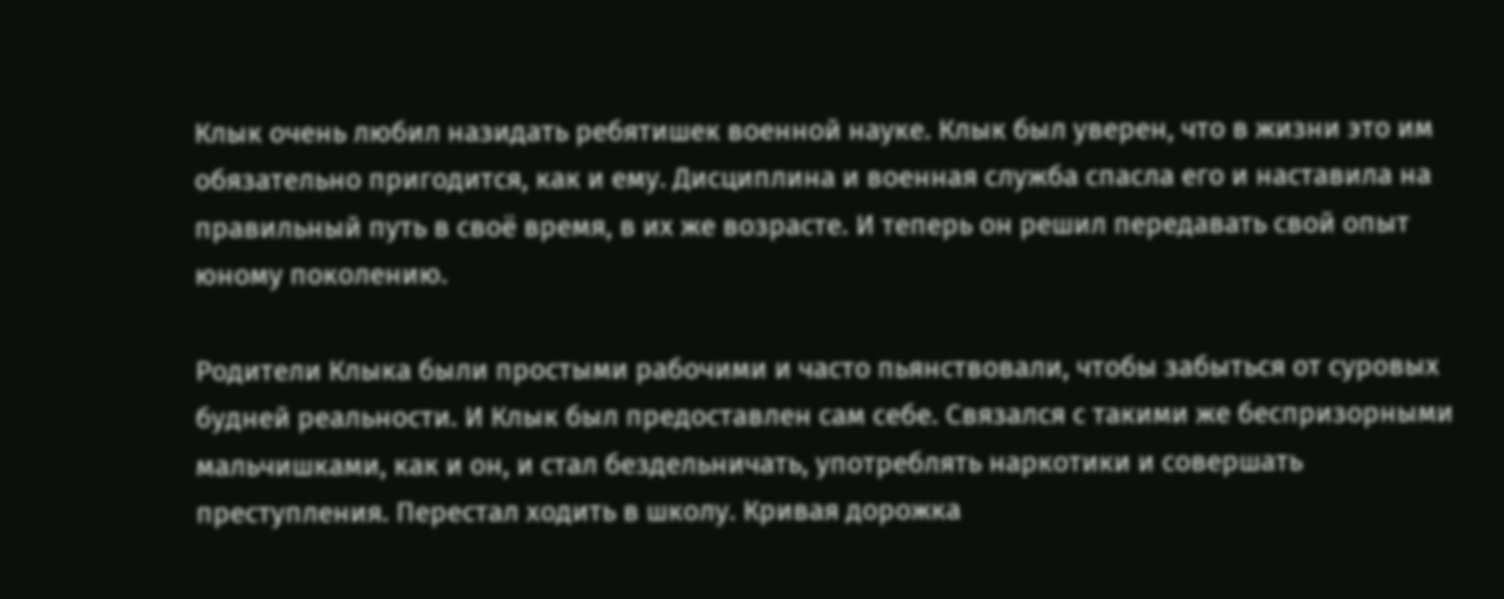Клык очень любил назидать ребятишек военной науке. Клык был уверен, что в жизни это им обязательно пригодится, как и ему. Дисциплина и военная служба спасла его и наставила на правильный путь в своё время, в их же возрасте. И теперь он решил передавать свой опыт юному поколению.

Родители Клыка были простыми рабочими и часто пьянствовали, чтобы забыться от суровых будней реальности. И Клык был предоставлен сам себе. Связался с такими же беспризорными мальчишками, как и он, и стал бездельничать, употреблять наркотики и совершать преступления. Перестал ходить в школу. Кривая дорожка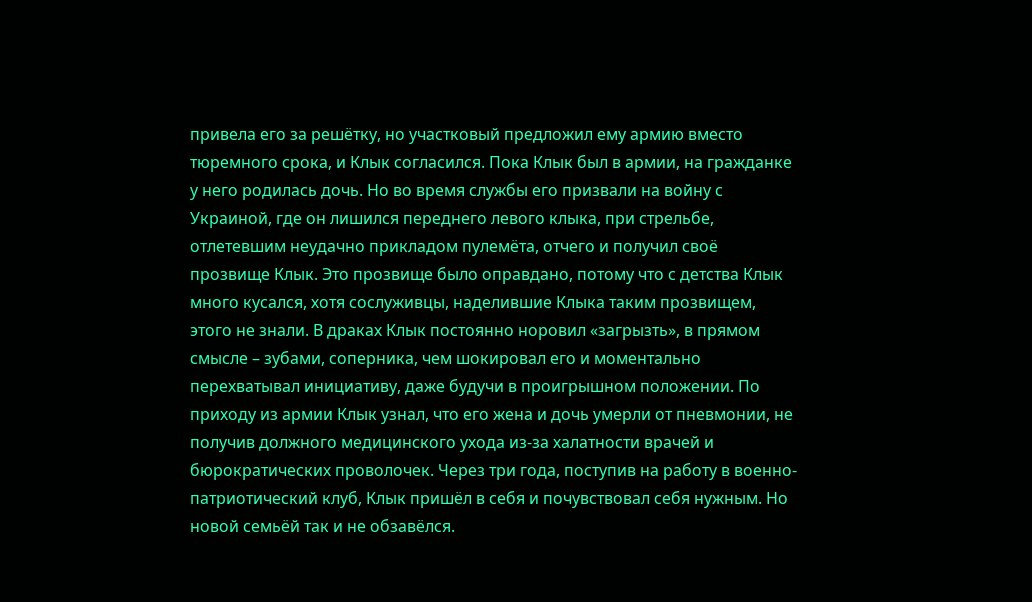привела его за решётку, но участковый предложил ему армию вместо тюремного срока, и Клык согласился. Пока Клык был в армии, на гражданке у него родилась дочь. Но во время службы его призвали на войну с Украиной, где он лишился переднего левого клыка, при стрельбе, отлетевшим неудачно прикладом пулемёта, отчего и получил своё прозвище Клык. Это прозвище было оправдано, потому что с детства Клык много кусался, хотя сослуживцы, наделившие Клыка таким прозвищем, этого не знали. В драках Клык постоянно норовил «загрызть», в прямом смысле – зубами, соперника, чем шокировал его и моментально перехватывал инициативу, даже будучи в проигрышном положении. По приходу из армии Клык узнал, что его жена и дочь умерли от пневмонии, не получив должного медицинского ухода из-за халатности врачей и бюрократических проволочек. Через три года, поступив на работу в военно-патриотический клуб, Клык пришёл в себя и почувствовал себя нужным. Но новой семьёй так и не обзавёлся.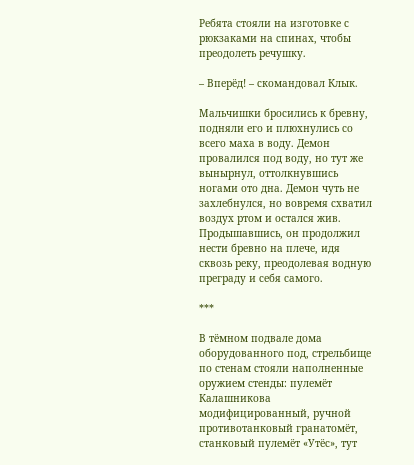Ребята стояли на изготовке с рюкзаками на спинах, чтобы преодолеть речушку.

– Вперёд! – скомандовал Клык.

Мальчишки бросились к бревну, подняли его и плюхнулись со всего маха в воду. Демон провалился под воду, но тут же вынырнул, оттолкнувшись ногами ото дна. Демон чуть не захлебнулся, но вовремя схватил воздух ртом и остался жив. Продышавшись, он продолжил нести бревно на плече, идя сквозь реку, преодолевая водную преграду и себя самого.

***

В тёмном подвале дома оборудованного под, стрельбище по стенам стояли наполненные оружием стенды: пулемёт Калашникова модифицированный, ручной противотанковый гранатомёт, станковый пулемёт «Утёс», тут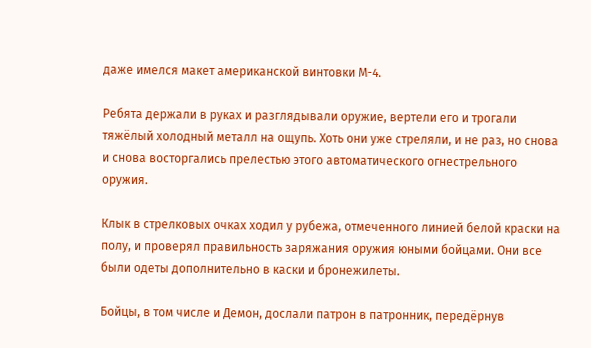даже имелся макет американской винтовки М-4.

Ребята держали в руках и разглядывали оружие, вертели его и трогали тяжёлый холодный металл на ощупь. Хоть они уже стреляли, и не раз, но снова и снова восторгались прелестью этого автоматического огнестрельного оружия.

Клык в стрелковых очках ходил у рубежа, отмеченного линией белой краски на полу, и проверял правильность заряжания оружия юными бойцами. Они все были одеты дополнительно в каски и бронежилеты.

Бойцы, в том числе и Демон, дослали патрон в патронник, передёрнув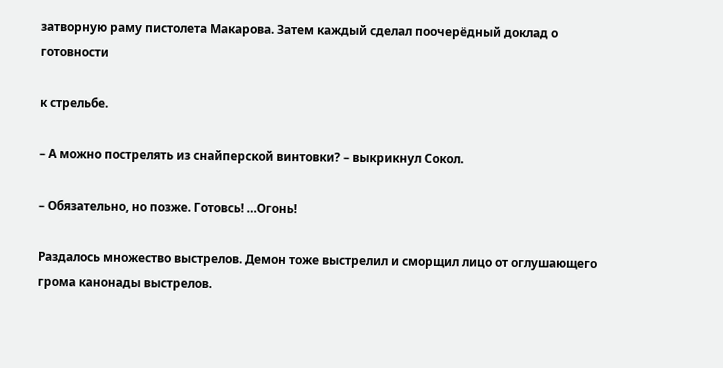затворную раму пистолета Макарова. Затем каждый сделал поочерёдный доклад о готовности

к стрельбе.

– А можно пострелять из снайперской винтовки? – выкрикнул Сокол.

– Обязательно, но позже. Готовсь! …Огонь!

Раздалось множество выстрелов. Демон тоже выстрелил и сморщил лицо от оглушающего грома канонады выстрелов.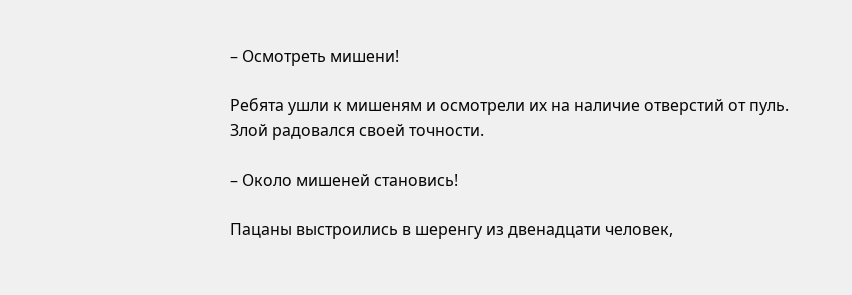– Осмотреть мишени!

Ребята ушли к мишеням и осмотрели их на наличие отверстий от пуль. Злой радовался своей точности.

– Около мишеней становись!

Пацаны выстроились в шеренгу из двенадцати человек,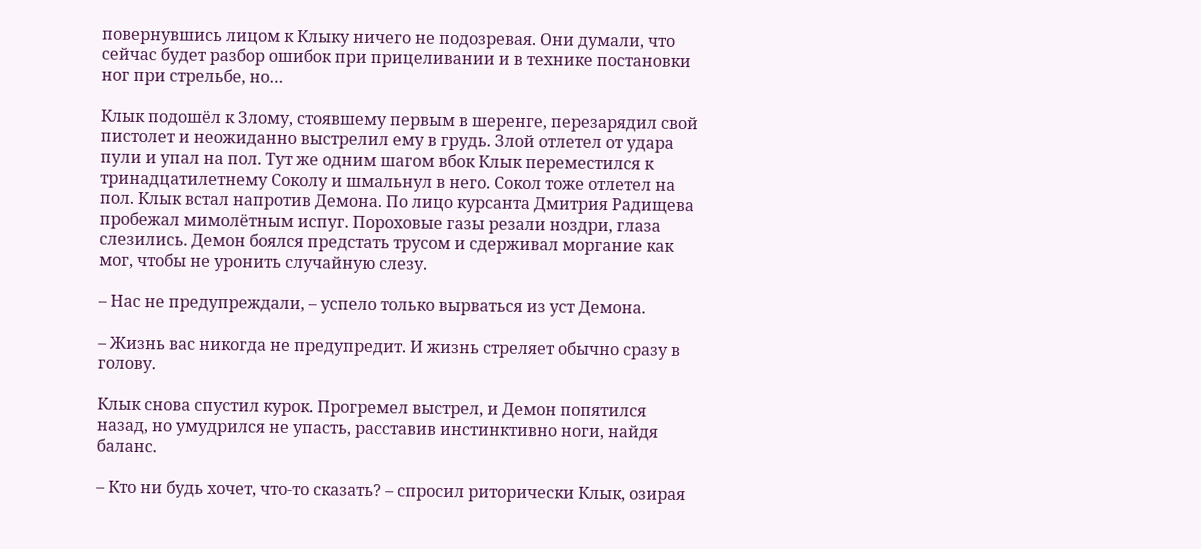повернувшись лицом к Клыку ничего не подозревая. Они думали, что сейчас будет разбор ошибок при прицеливании и в технике постановки ног при стрельбе, но…

Клык подошёл к Злому, стоявшему первым в шеренге, перезарядил свой пистолет и неожиданно выстрелил ему в грудь. Злой отлетел от удара пули и упал на пол. Тут же одним шагом вбок Клык переместился к тринадцатилетнему Соколу и шмальнул в него. Сокол тоже отлетел на пол. Клык встал напротив Демона. По лицо курсанта Дмитрия Радищева пробежал мимолётным испуг. Пороховые газы резали ноздри, глаза слезились. Демон боялся предстать трусом и сдерживал моргание как мог, чтобы не уронить случайную слезу.

– Нас не предупреждали, – успело только вырваться из уст Демона.

– Жизнь вас никогда не предупредит. И жизнь стреляет обычно сразу в голову.

Клык снова спустил курок. Прогремел выстрел, и Демон попятился назад, но умудрился не упасть, расставив инстинктивно ноги, найдя баланс.

– Кто ни будь хочет, что-то сказать? – спросил риторически Клык, озирая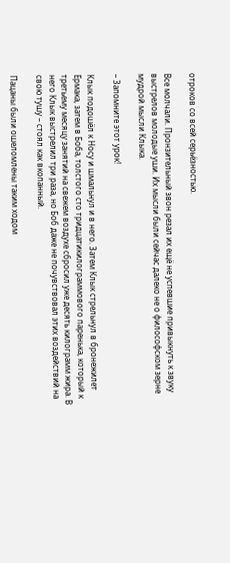отроков со всей серьёзностью.

Все молчали. Пронзительный звон резал их ещё не успевшие привыкнуть к звуку выстрелов молодые уши. Их мысли были сейчас далеко не о философском зерне мудрой мысли Клыка.

– Запомните этот урок!

Клык подошёл к Носу и шмальнул и в него. Затем Клык стрельнул в бронежилет Ермака, затем в Боба, толстого сто тридцатикилограммового паренька, который к третьему месяцу занятий на свежем воздухе сбросил уже десять килограмм жира. В него Клык выстрелил три раза, но Боб даже не почувствовал этих воздействий на свою тушу – стоял как вкопанный.

Пацаны были ошеломлены таким ходом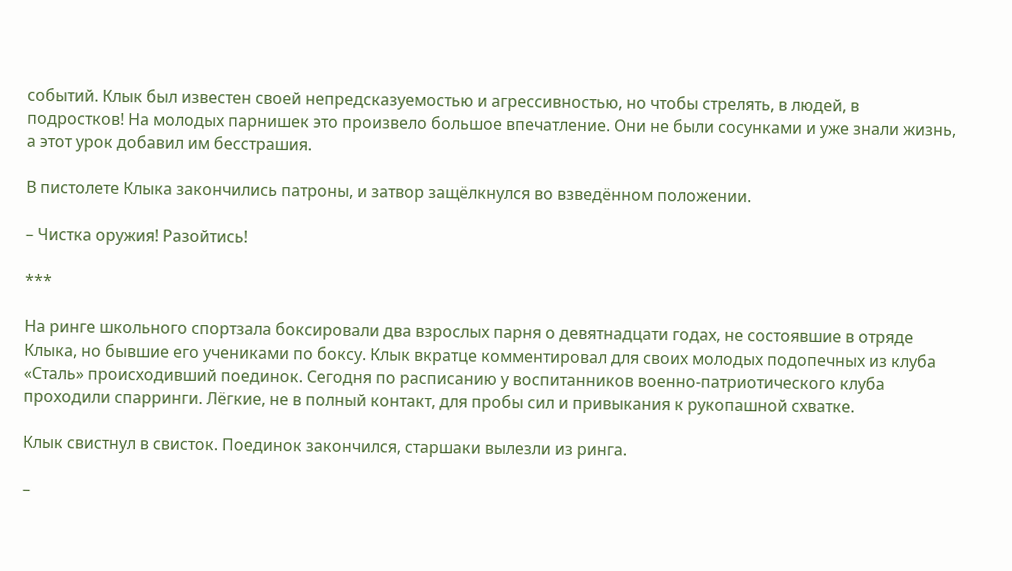событий. Клык был известен своей непредсказуемостью и агрессивностью, но чтобы стрелять, в людей, в подростков! На молодых парнишек это произвело большое впечатление. Они не были сосунками и уже знали жизнь, а этот урок добавил им бесстрашия.

В пистолете Клыка закончились патроны, и затвор защёлкнулся во взведённом положении.

– Чистка оружия! Разойтись!

***

На ринге школьного спортзала боксировали два взрослых парня о девятнадцати годах, не состоявшие в отряде Клыка, но бывшие его учениками по боксу. Клык вкратце комментировал для своих молодых подопечных из клуба «Сталь» происходивший поединок. Сегодня по расписанию у воспитанников военно-патриотического клуба проходили спарринги. Лёгкие, не в полный контакт, для пробы сил и привыкания к рукопашной схватке.

Клык свистнул в свисток. Поединок закончился, старшаки вылезли из ринга.

–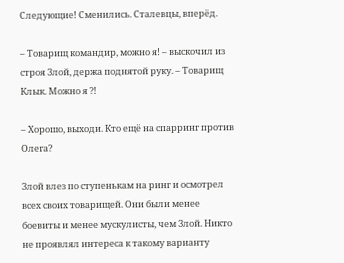Следующие! Сменились. Сталевцы, вперёд.

– Товарищ командир, можно я! – выскочил из строя Злой, держа поднятой руку. – Товарищ Клык. Можно я ?!

– Хорошо, выходи. Кто ещё на спарринг против Олега?

Злой влез по ступенькам на ринг и осмотрел всех своих товарищей. Они были менее боевиты и менее мускулисты, чем Злой. Никто не проявлял интереса к такому варианту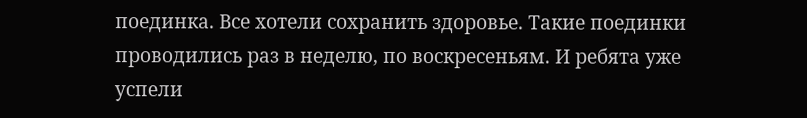поединка. Все хотели сохранить здоровье. Такие поединки проводились раз в неделю, по воскресеньям. И ребята уже успели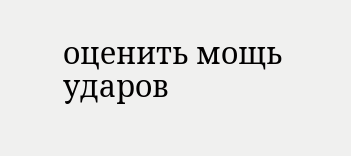оценить мощь ударов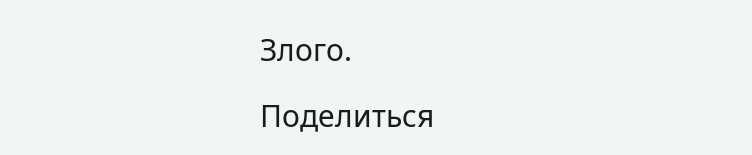Злого.

Поделиться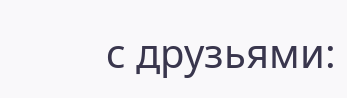с друзьями: